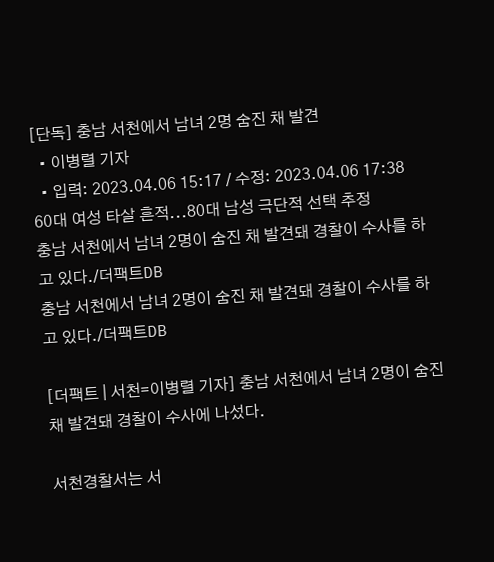[단독] 충남 서천에서 남녀 2명 숨진 채 발견
  • 이병렬 기자
  • 입력: 2023.04.06 15:17 / 수정: 2023.04.06 17:38
60대 여성 타살 흔적...80대 남성 극단적 선택 추정
충남 서천에서 남녀 2명이 숨진 채 발견돼 경찰이 수사를 하고 있다./더팩트DB
충남 서천에서 남녀 2명이 숨진 채 발견돼 경찰이 수사를 하고 있다./더팩트DB

[더팩트 | 서천=이병렬 기자] 충남 서천에서 남녀 2명이 숨진 채 발견돼 경찰이 수사에 나섰다.

서천경찰서는 서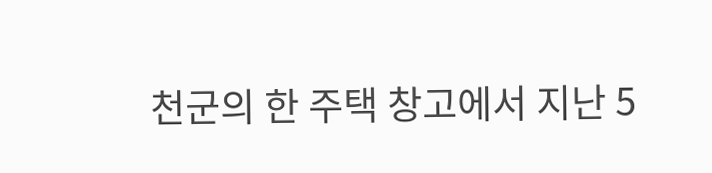천군의 한 주택 창고에서 지난 5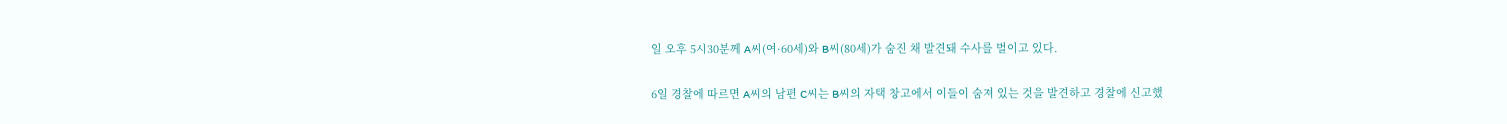일 오후 5시30분께 A씨(여·60세)와 B씨(80세)가 숨진 채 발견돼 수사를 벌이고 있다.

6일 경찰에 따르면 A씨의 남편 C씨는 B씨의 자택 창고에서 이들이 숨져 있는 것을 발견하고 경찰에 신고했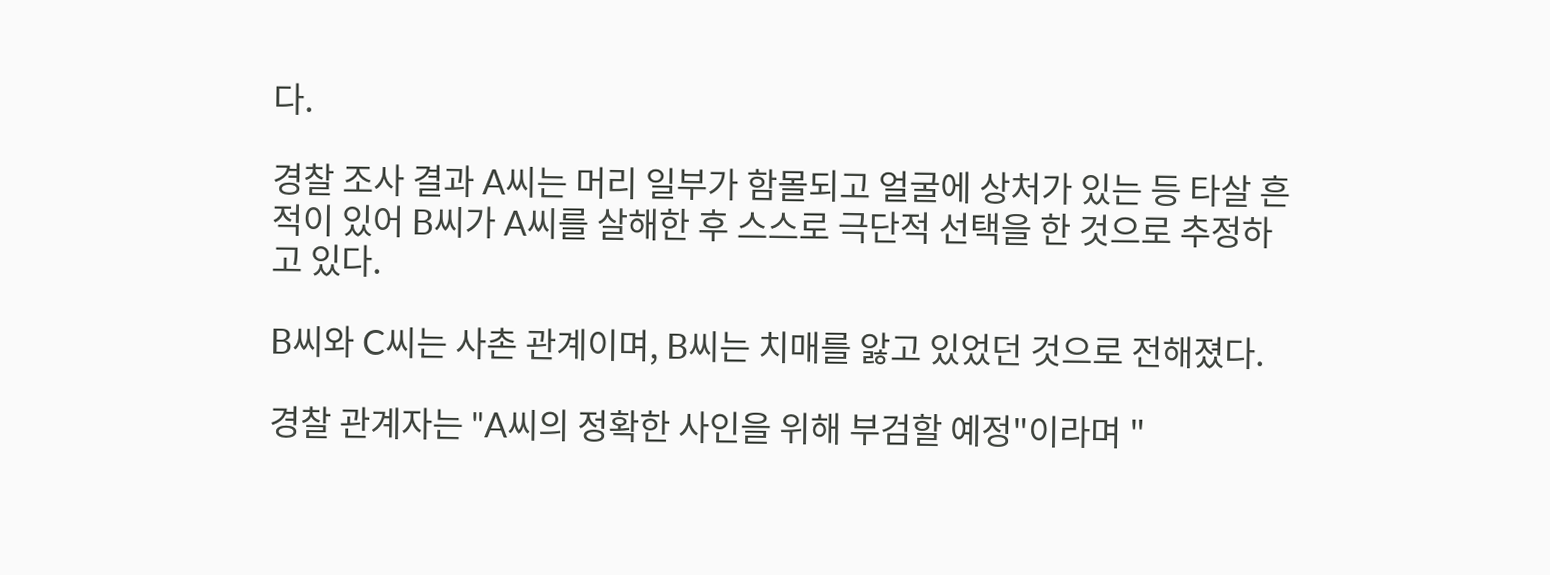다.

경찰 조사 결과 A씨는 머리 일부가 함몰되고 얼굴에 상처가 있는 등 타살 흔적이 있어 B씨가 A씨를 살해한 후 스스로 극단적 선택을 한 것으로 추정하고 있다.

B씨와 C씨는 사촌 관계이며, B씨는 치매를 앓고 있었던 것으로 전해졌다.

경찰 관계자는 "A씨의 정확한 사인을 위해 부검할 예정"이라며 "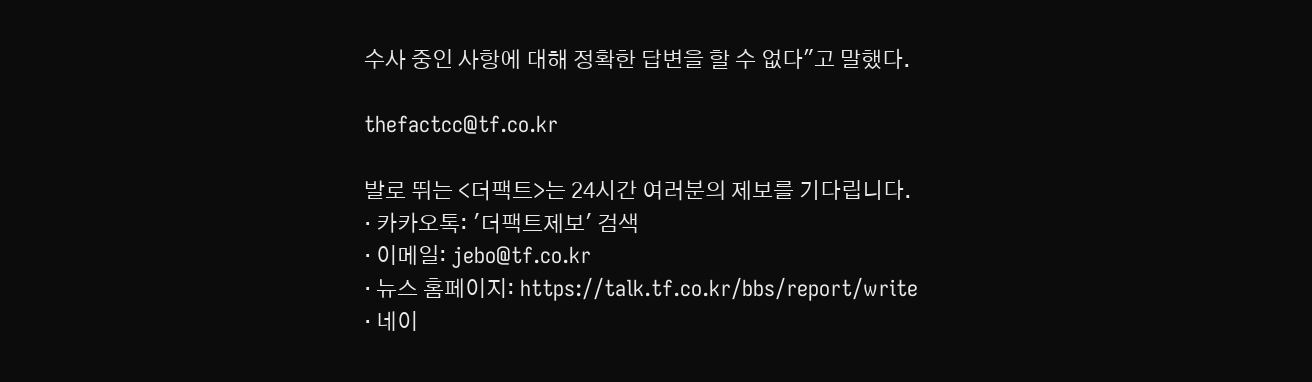수사 중인 사항에 대해 정확한 답변을 할 수 없다"고 말했다.

thefactcc@tf.co.kr

발로 뛰는 <더팩트>는 24시간 여러분의 제보를 기다립니다.
· 카카오톡: '더팩트제보' 검색
· 이메일: jebo@tf.co.kr
· 뉴스 홈페이지: https://talk.tf.co.kr/bbs/report/write
· 네이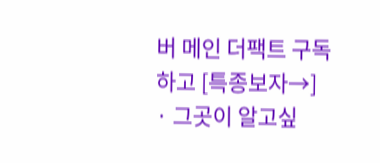버 메인 더팩트 구독하고 [특종보자→]
· 그곳이 알고싶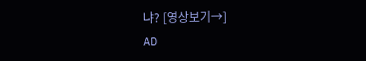냐? [영상보기→]
AD